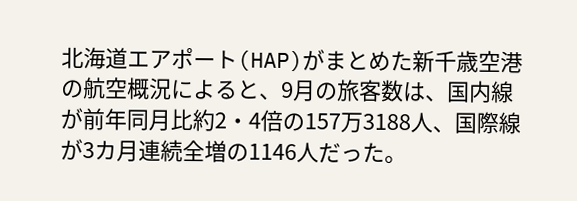北海道エアポート(HAP)がまとめた新千歳空港の航空概況によると、9月の旅客数は、国内線が前年同月比約2・4倍の157万3188人、国際線が3カ月連続全増の1146人だった。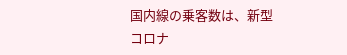国内線の乗客数は、新型コロナ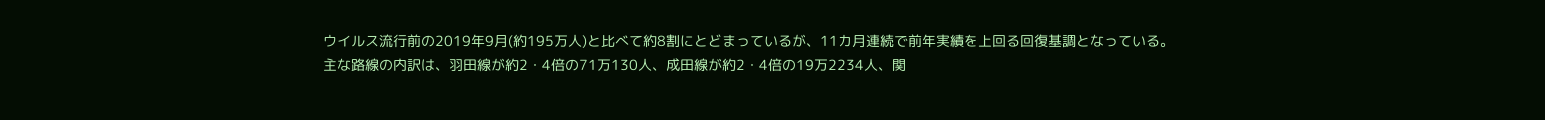ウイルス流行前の2019年9月(約195万人)と比べて約8割にとどまっているが、11カ月連続で前年実績を上回る回復基調となっている。
主な路線の内訳は、羽田線が約2・4倍の71万130人、成田線が約2・4倍の19万2234人、関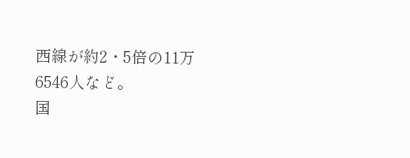西線が約2・5倍の11万6546人など。
国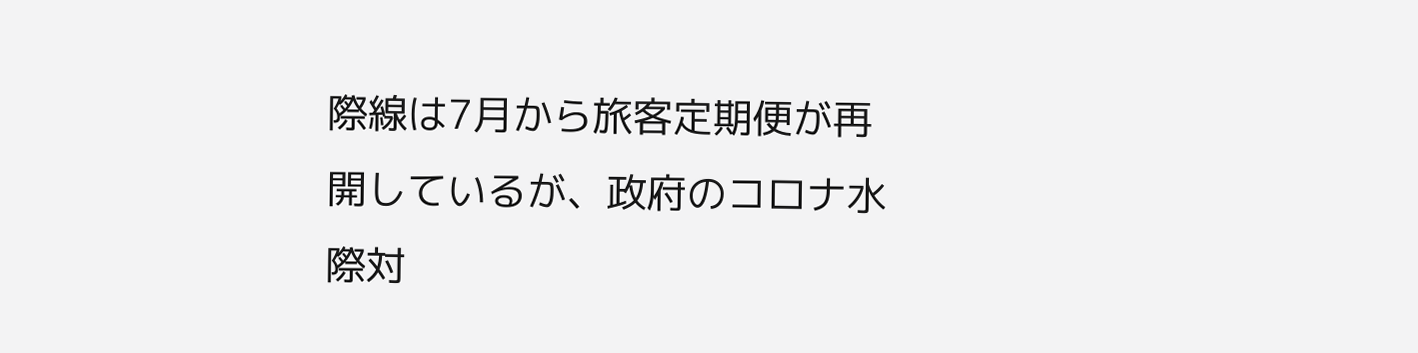際線は7月から旅客定期便が再開しているが、政府のコロナ水際対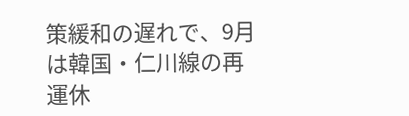策緩和の遅れで、9月は韓国・仁川線の再運休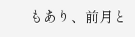もあり、前月と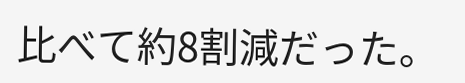比べて約8割減だった。